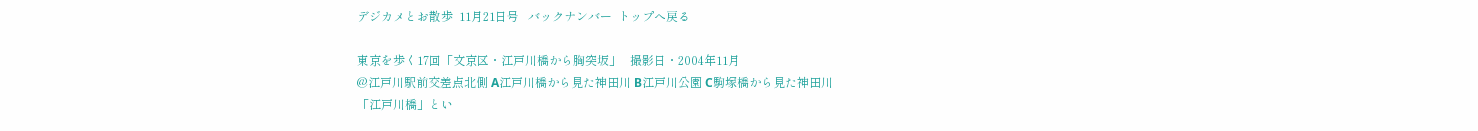デジカメとお散歩  11月21日号   バックナンバー  トップへ戻る

東京を歩く17回「文京区・江戸川橋から胸突坂」   撮影日・2004年11月
@江戸川駅前交差点北側 A江戸川橋から見た神田川 B江戸川公園 C駒塚橋から見た神田川
「江戸川橋」とい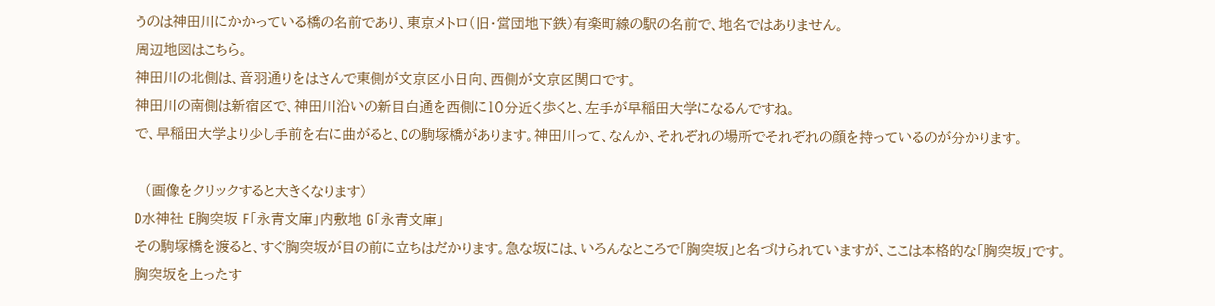うのは神田川にかかっている橋の名前であり、東京メトロ(旧・営団地下鉄)有楽町線の駅の名前で、地名ではありません。
周辺地図はこちら。
神田川の北側は、音羽通りをはさんで東側が文京区小日向、西側が文京区関口です。
神田川の南側は新宿区で、神田川沿いの新目白通を西側に10分近く歩くと、左手が早稲田大学になるんですね。
で、早稲田大学より少し手前を右に曲がると、Cの駒塚橋があります。神田川って、なんか、それぞれの場所でそれぞれの顔を持っているのが分かります。

  (画像をクリックすると大きくなります)
D水神社 E胸突坂 F「永青文庫」内敷地 G「永青文庫」
その駒塚橋を渡ると、すぐ胸突坂が目の前に立ちはだかります。急な坂には、いろんなところで「胸突坂」と名づけられていますが、ここは本格的な「胸突坂」です。
胸突坂を上ったす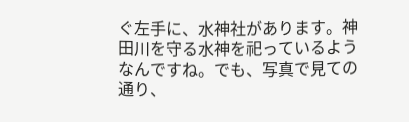ぐ左手に、水神社があります。神田川を守る水神を祀っているようなんですね。でも、写真で見ての通り、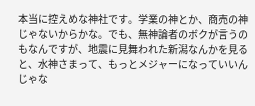本当に控えめな神社です。学業の神とか、商売の神じゃないからかな。でも、無神論者のボクが言うのもなんですが、地震に見舞われた新潟なんかを見ると、水神さまって、もっとメジャーになっていいんじゃな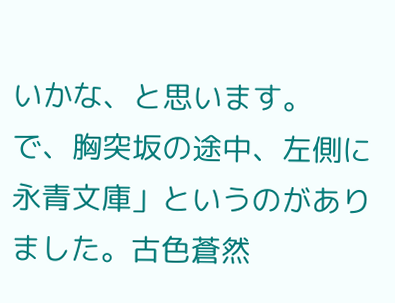いかな、と思います。
で、胸突坂の途中、左側に永青文庫」というのがありました。古色蒼然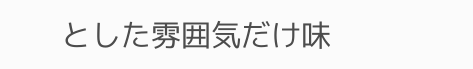とした雰囲気だけ味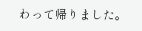わって帰りました。